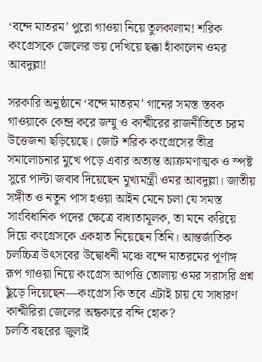‘বন্দে মাতরম’ পুরো গাওয়া নিয়ে তুলকালাম! শরিক কংগ্রেসকে জেলের ভয় দেখিয়ে ছক্কা হাঁকালেন ওমর আবদুল্লা!

সরকারি অনুষ্ঠানে ‘বন্দে মাতরম’ গানের সমস্ত স্তবক গাওয়াকে কেন্দ্র করে জম্মু ও কাশ্মীরের রাজনীতিতে চরম উত্তেজনা ছড়িয়েছে। জোট শরিক কংগ্রেসের তীব্র সমালোচনার মুখে পড়ে এবার অত্যন্ত আক্রমণাত্মক ও স্পষ্ট সুরে পাল্টা জবাব দিয়েছেন মুখ্যমন্ত্রী ওমর আবদুল্লা। জাতীয় সঙ্গীত ও নতুন পাস হওয়া আইন মেনে চলা যে সমস্ত সাংবিধানিক পদের ক্ষেত্রে বাধ্যতামূলক, তা মনে করিয়ে দিয়ে কংগ্রেসকে একহাত নিয়েছেন তিনি। আন্তর্জাতিক চলচ্চিত্র উৎসবের উদ্বোধনী মঞ্চে বন্দে মাতরমের পূর্ণাঙ্গ রূপ গাওয়া নিয়ে কংগ্রেস আপত্তি তোলায় ওমর সরাসরি প্রশ্ন ছুঁড়ে দিয়েছেন—কংগ্রেস কি তবে এটাই চায় যে সাধারণ কাশ্মীরিরা জেলের অন্ধকারে বন্দি হোক?
চলতি বছরের জুলাই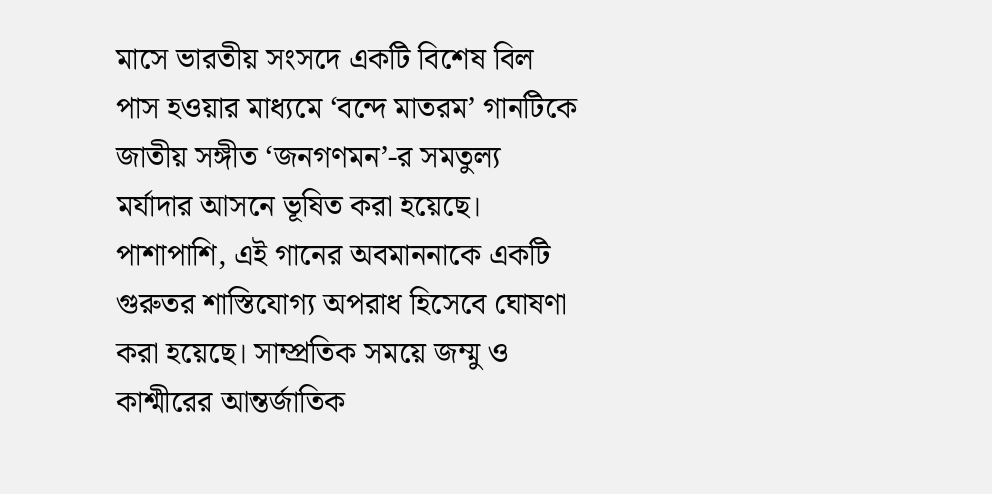মাসে ভারতীয় সংসদে একটি বিশেষ বিল পাস হওয়ার মাধ্যমে ‘বন্দে মাতরম’ গানটিকে জাতীয় সঙ্গীত ‘জনগণমন’-র সমতুল্য মর্যাদার আসনে ভূষিত করা হয়েছে। পাশাপাশি, এই গানের অবমাননাকে একটি গুরুতর শাস্তিযোগ্য অপরাধ হিসেবে ঘোষণা করা হয়েছে। সাম্প্রতিক সময়ে জম্মু ও কাশ্মীরের আন্তর্জাতিক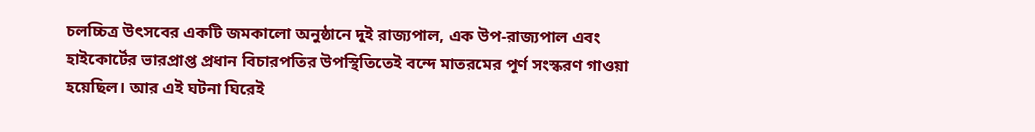চলচ্চিত্র উৎসবের একটি জমকালো অনুষ্ঠানে দুই রাজ্যপাল, এক উপ-রাজ্যপাল এবং হাইকোর্টের ভারপ্রাপ্ত প্রধান বিচারপতির উপস্থিতিতেই বন্দে মাতরমের পূর্ণ সংস্করণ গাওয়া হয়েছিল। আর এই ঘটনা ঘিরেই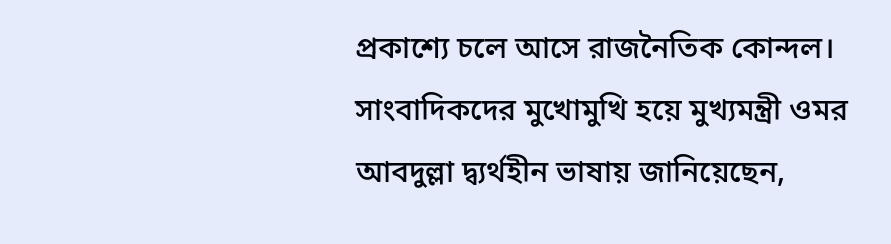প্রকাশ্যে চলে আসে রাজনৈতিক কোন্দল।
সাংবাদিকদের মুখোমুখি হয়ে মুখ্যমন্ত্রী ওমর আবদুল্লা দ্ব্যর্থহীন ভাষায় জানিয়েছেন,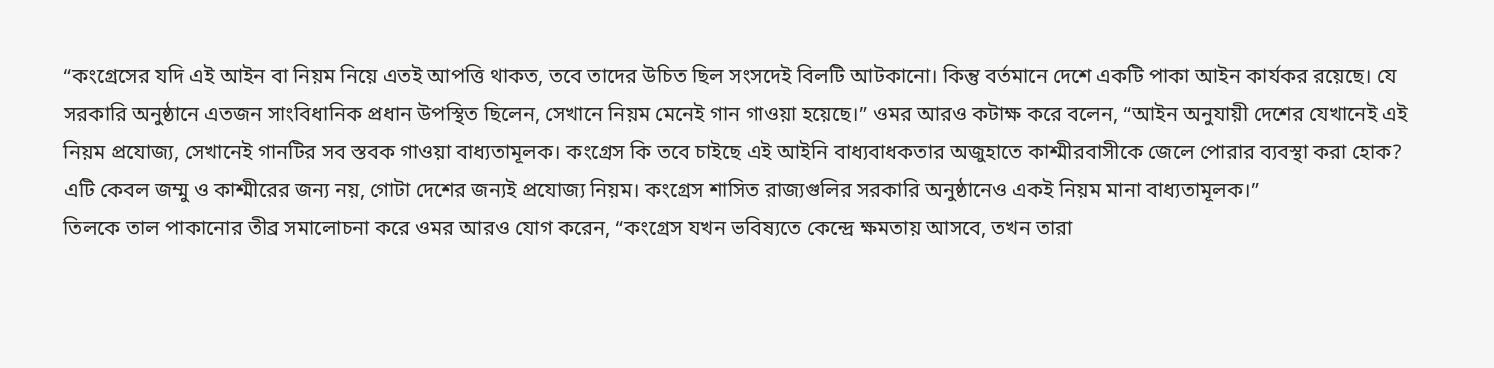“কংগ্রেসের যদি এই আইন বা নিয়ম নিয়ে এতই আপত্তি থাকত, তবে তাদের উচিত ছিল সংসদেই বিলটি আটকানো। কিন্তু বর্তমানে দেশে একটি পাকা আইন কার্যকর রয়েছে। যে সরকারি অনুষ্ঠানে এতজন সাংবিধানিক প্রধান উপস্থিত ছিলেন, সেখানে নিয়ম মেনেই গান গাওয়া হয়েছে।” ওমর আরও কটাক্ষ করে বলেন, “আইন অনুযায়ী দেশের যেখানেই এই নিয়ম প্রযোজ্য, সেখানেই গানটির সব স্তবক গাওয়া বাধ্যতামূলক। কংগ্রেস কি তবে চাইছে এই আইনি বাধ্যবাধকতার অজুহাতে কাশ্মীরবাসীকে জেলে পোরার ব্যবস্থা করা হোক? এটি কেবল জম্মু ও কাশ্মীরের জন্য নয়, গোটা দেশের জন্যই প্রযোজ্য নিয়ম। কংগ্রেস শাসিত রাজ্যগুলির সরকারি অনুষ্ঠানেও একই নিয়ম মানা বাধ্যতামূলক।”
তিলকে তাল পাকানোর তীব্র সমালোচনা করে ওমর আরও যোগ করেন, “কংগ্রেস যখন ভবিষ্যতে কেন্দ্রে ক্ষমতায় আসবে, তখন তারা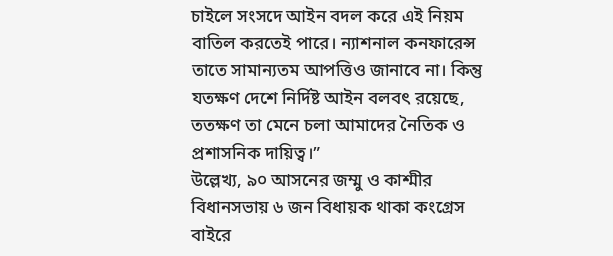চাইলে সংসদে আইন বদল করে এই নিয়ম বাতিল করতেই পারে। ন্যাশনাল কনফারেন্স তাতে সামান্যতম আপত্তিও জানাবে না। কিন্তু যতক্ষণ দেশে নির্দিষ্ট আইন বলবৎ রয়েছে, ততক্ষণ তা মেনে চলা আমাদের নৈতিক ও প্রশাসনিক দায়িত্ব।”
উল্লেখ্য, ৯০ আসনের জম্মু ও কাশ্মীর বিধানসভায় ৬ জন বিধায়ক থাকা কংগ্রেস বাইরে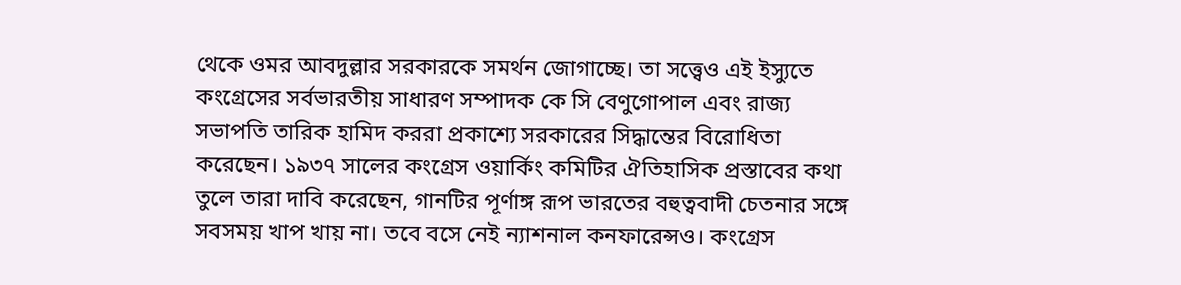থেকে ওমর আবদুল্লার সরকারকে সমর্থন জোগাচ্ছে। তা সত্ত্বেও এই ইস্যুতে কংগ্রেসের সর্বভারতীয় সাধারণ সম্পাদক কে সি বেণুগোপাল এবং রাজ্য সভাপতি তারিক হামিদ কররা প্রকাশ্যে সরকারের সিদ্ধান্তের বিরোধিতা করেছেন। ১৯৩৭ সালের কংগ্রেস ওয়ার্কিং কমিটির ঐতিহাসিক প্রস্তাবের কথা তুলে তারা দাবি করেছেন, গানটির পূর্ণাঙ্গ রূপ ভারতের বহুত্ববাদী চেতনার সঙ্গে সবসময় খাপ খায় না। তবে বসে নেই ন্যাশনাল কনফারেন্সও। কংগ্রেস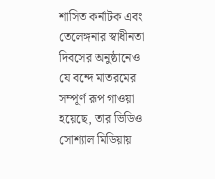শাসিত কর্নাটক এবং তেলেঙ্গনার স্বাধীনতা দিবসের অনুষ্ঠানেও যে বন্দে মাতরমের সম্পূর্ণ রূপ গাওয়া হয়েছে, তার ভিডিও সোশ্যাল মিডিয়ায়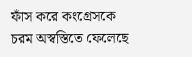ফাঁস করে কংগ্রেসকে চরম অস্বস্তিতে ফেলেছে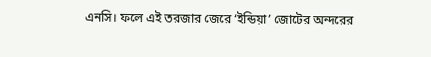এনসি। ফলে এই তরজার জেরে ‘ইন্ডিয়া’ জোটের অন্দরের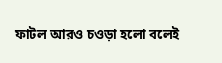ফাটল আরও চওড়া হলো বলেই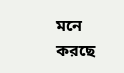মনে করছে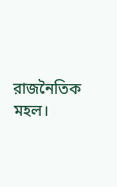রাজনৈতিক মহল।